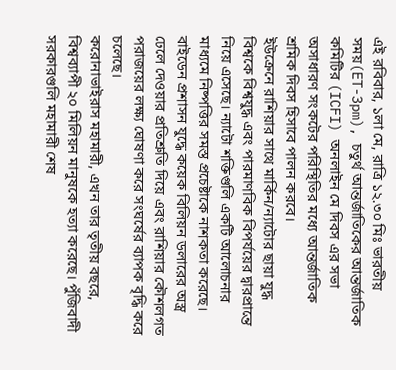এই রবিবার, ১লা মে, রাত্রি ১২.৩০ মিঃ ভারতীয় সময়(ET-3pm), চতুর্থ আন্তর্জাতিকের আন্তর্জাতিক কমিটির (ICFI) অনলাইন মে দিবস এর সভা অসাধারণ সংকটের পরিস্থিতির মধ্যে আন্তর্জাতিক শ্রমিক দিবস হিসাবে পালন করবে।
ইউক্রেনে রাশিয়ার সাথে মার্কিন/ন্যাটোর ছায়া যুদ্ধ বিশ্বকে বিশ্বযুদ্ধ এবং পারমাণবিক বিপর্যয়ের দ্বারপ্রান্তে নিয়ে এসেছে। ন্যাটো শক্তিগুলি একটি আলোচনার মাধ্যমে নিষ্পত্তির সমস্ত প্রচেষ্টাকে নাশকতা করেছে। বাইডেন প্রশাসন যুদ্ধে কয়েক বিলিয়ন ডলারের অস্ত্র ঢেলে দেওয়ার প্রতিশ্রুতি দিয়ে এবং রাশিয়ার কৌশলগত পরাজয়ের লক্ষ্য ঘোষণা করে সংঘর্ষের ব্যাপক বৃদ্ধি করে চলেছে।
করোনাভাইরাস মহামারী, এখন তার তৃতীয় বছরে, বিশ্বব্যাপী ২০ মিলিয়ন মানুষকে হত্যা করেছে। পুঁজিবাদী সরকারগুলি মহামারী শেষ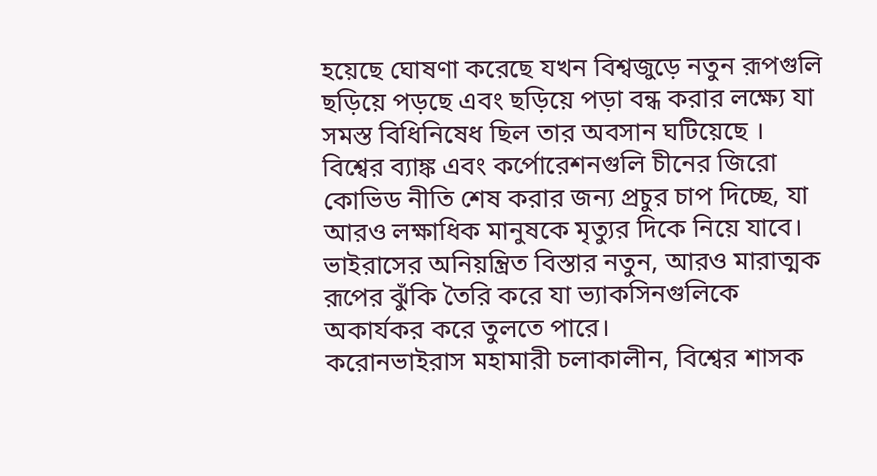হয়েছে ঘোষণা করেছে যখন বিশ্বজুড়ে নতুন রূপগুলি ছড়িয়ে পড়ছে এবং ছড়িয়ে পড়া বন্ধ করার লক্ষ্যে যা সমস্ত বিধিনিষেধ ছিল তার অবসান ঘটিয়েছে । বিশ্বের ব্যাঙ্ক এবং কর্পোরেশনগুলি চীনের জিরো কোভিড নীতি শেষ করার জন্য প্রচুর চাপ দিচ্ছে, যা আরও লক্ষাধিক মানুষকে মৃত্যুর দিকে নিয়ে যাবে। ভাইরাসের অনিয়ন্ত্রিত বিস্তার নতুন, আরও মারাত্মক রূপের ঝুঁকি তৈরি করে যা ভ্যাকসিনগুলিকে অকার্যকর করে তুলতে পারে।
করোনভাইরাস মহামারী চলাকালীন, বিশ্বের শাসক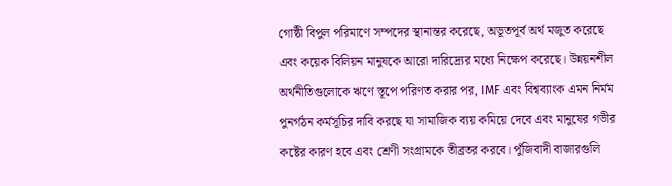গোষ্ঠী বিপুল পরিমাণে সম্পদের স্থানান্তর করেছে, অভূতপূর্ব অর্থ মজুত করেছে এবং কয়েক বিলিয়ন মানুষকে আরো দারিদ্র্যের মধ্যে নিক্ষেপ করেছে। উন্নয়নশীল অর্থনীতিগুলোকে ঋণে স্তূপে পরিণত করার পর, IMF এবং বিশ্বব্যাংক এমন নির্মম পুনর্গঠন কর্মসূচির দাবি করছে যা সামাজিক ব্যয় কমিয়ে দেবে এবং মানুষের গভীর কষ্টের কারণ হবে এবং শ্রেণী সংগ্রামকে তীব্রতর করবে। পুঁজিবাদী বাজারগুলি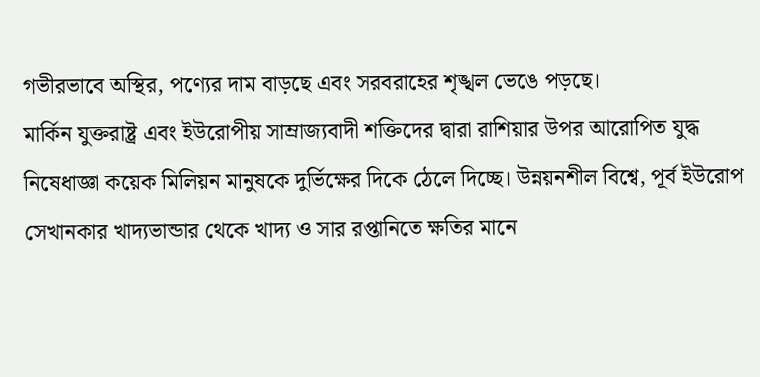গভীরভাবে অস্থির, পণ্যের দাম বাড়ছে এবং সরবরাহের শৃঙ্খল ভেঙে পড়ছে।
মার্কিন যুক্তরাষ্ট্র এবং ইউরোপীয় সাম্রাজ্যবাদী শক্তিদের দ্বারা রাশিয়ার উপর আরোপিত যুদ্ধ নিষেধাজ্ঞা কয়েক মিলিয়ন মানুষকে দুর্ভিক্ষের দিকে ঠেলে দিচ্ছে। উন্নয়নশীল বিশ্বে, পূর্ব ইউরোপ সেখানকার খাদ্যভান্ডার থেকে খাদ্য ও সার রপ্তানিতে ক্ষতির মানে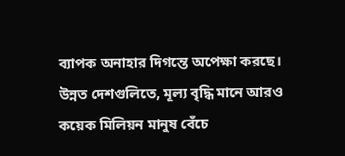ব্যাপক অনাহার দিগন্তে অপেক্ষা করছে। উন্নত দেশগুলিতে, মূল্য বৃদ্ধি মানে আরও কয়েক মিলিয়ন মানুষ বেঁচে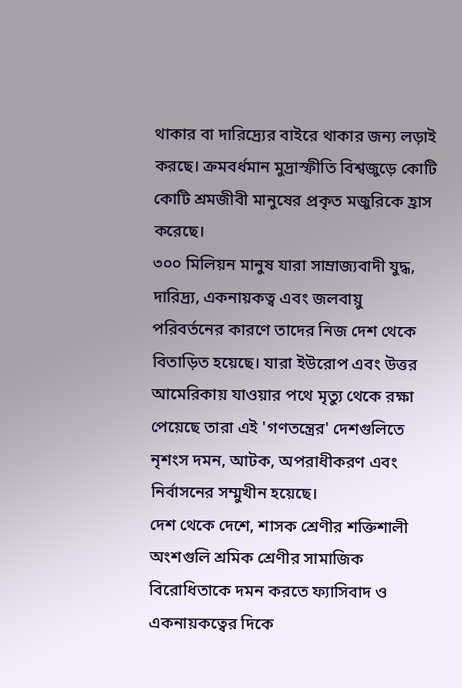থাকার বা দারিদ্র্যের বাইরে থাকার জন্য লড়াই করছে। ক্রমবর্ধমান মুদ্রাস্ফীতি বিশ্বজুড়ে কোটি কোটি শ্রমজীবী মানুষের প্রকৃত মজুরিকে হ্রাস করেছে।
৩০০ মিলিয়ন মানুষ যারা সাম্রাজ্যবাদী যুদ্ধ, দারিদ্র্য, একনায়কত্ব এবং জলবায়ু পরিবর্তনের কারণে তাদের নিজ দেশ থেকে বিতাড়িত হয়েছে। যারা ইউরোপ এবং উত্তর আমেরিকায় যাওয়ার পথে মৃত্যু থেকে রক্ষা পেয়েছে তারা এই 'গণতন্ত্রের' দেশগুলিতে নৃশংস দমন, আটক, অপরাধীকরণ এবং নির্বাসনের সম্মুখীন হয়েছে।
দেশ থেকে দেশে, শাসক শ্রেণীর শক্তিশালী অংশগুলি শ্রমিক শ্রেণীর সামাজিক বিরোধিতাকে দমন করতে ফ্যাসিবাদ ও একনায়কত্বের দিকে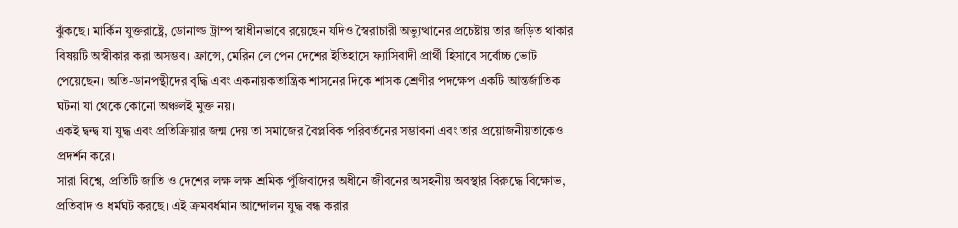ঝুঁকছে। মার্কিন যুক্তরাষ্ট্রে, ডোনাল্ড ট্রাম্প স্বাধীনভাবে রয়েছেন যদিও স্বৈরাচারী অভ্যুত্থানের প্রচেষ্টায় তার জড়িত থাকার বিষয়টি অস্বীকার করা অসম্ভব। ফ্রান্সে, মেরিন লে পেন দেশের ইতিহাসে ফ্যাসিবাদী প্রার্থী হিসাবে সর্বোচ্চ ভোট পেয়েছেন। অতি-ডানপন্থীদের বৃদ্ধি এবং একনায়কতান্ত্রিক শাসনের দিকে শাসক শ্রেণীর পদক্ষেপ একটি আন্তর্জাতিক ঘটনা যা থেকে কোনো অঞ্চলই মুক্ত নয়।
একই দ্বন্দ্ব যা যুদ্ধ এবং প্রতিক্রিয়ার জন্ম দেয় তা সমাজের বৈপ্লবিক পরিবর্তনের সম্ভাবনা এবং তার প্রয়োজনীয়তাকেও প্রদর্শন করে।
সারা বিশ্বে, প্রতিটি জাতি ও দেশের লক্ষ লক্ষ শ্রমিক পুঁজিবাদের অধীনে জীবনের অসহনীয় অবস্থার বিরুদ্ধে বিক্ষোভ, প্রতিবাদ ও ধর্মঘট করছে। এই ক্রমবর্ধমান আন্দোলন যুদ্ধ বন্ধ করার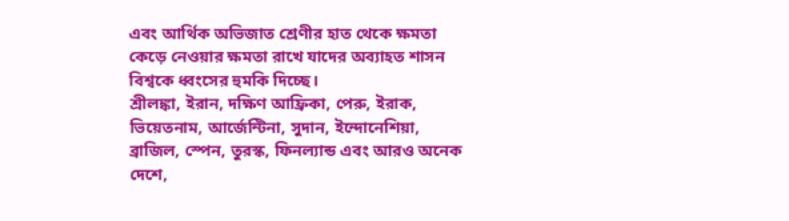এবং আর্থিক অভিজাত শ্রেণীর হাত থেকে ক্ষমতা কেড়ে নেওয়ার ক্ষমতা রাখে যাদের অব্যাহত শাসন বিশ্বকে ধ্বংসের হুমকি দিচ্ছে।
শ্রীলঙ্কা, ইরান, দক্ষিণ আফ্রিকা, পেরু, ইরাক, ভিয়েতনাম, আর্জেন্টিনা, সুদান, ইন্দোনেশিয়া, ব্রাজিল, স্পেন, তুরস্ক, ফিনল্যান্ড এবং আরও অনেক দেশে,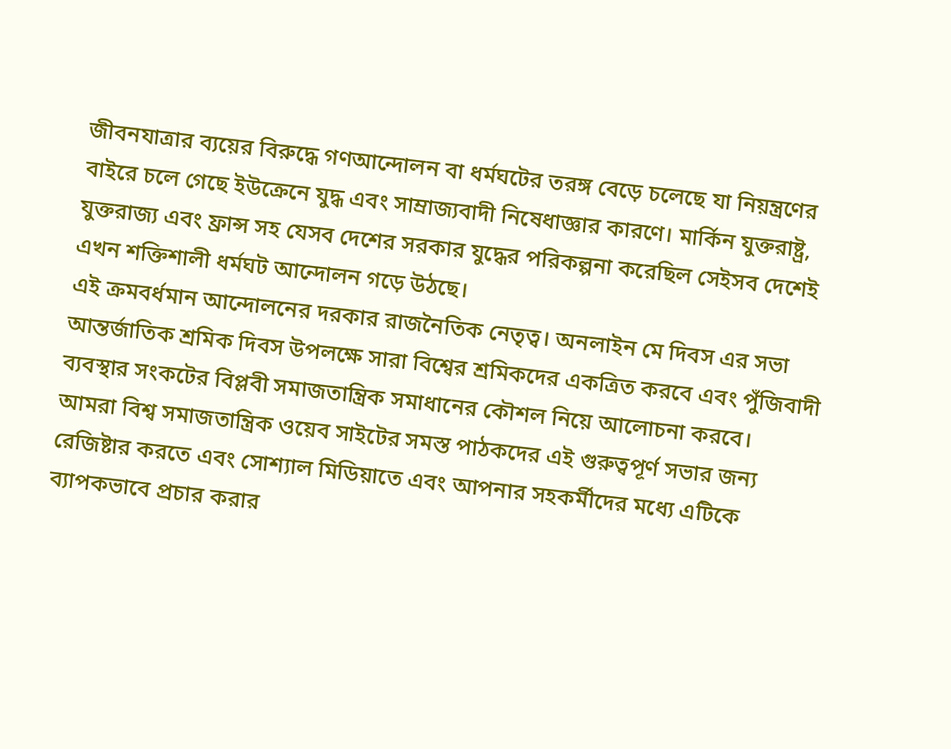জীবনযাত্রার ব্যয়ের বিরুদ্ধে গণআন্দোলন বা ধর্মঘটের তরঙ্গ বেড়ে চলেছে যা নিয়ন্ত্রণের বাইরে চলে গেছে ইউক্রেনে যুদ্ধ এবং সাম্রাজ্যবাদী নিষেধাজ্ঞার কারণে। মার্কিন যুক্তরাষ্ট্র, যুক্তরাজ্য এবং ফ্রান্স সহ যেসব দেশের সরকার যুদ্ধের পরিকল্পনা করেছিল সেইসব দেশেই এখন শক্তিশালী ধর্মঘট আন্দোলন গড়ে উঠছে।
এই ক্রমবর্ধমান আন্দোলনের দরকার রাজনৈতিক নেতৃত্ব। অনলাইন মে দিবস এর সভা আন্তর্জাতিক শ্রমিক দিবস উপলক্ষে সারা বিশ্বের শ্রমিকদের একত্রিত করবে এবং পুঁজিবাদী ব্যবস্থার সংকটের বিপ্লবী সমাজতান্ত্রিক সমাধানের কৌশল নিয়ে আলোচনা করবে।
আমরা বিশ্ব সমাজতান্ত্রিক ওয়েব সাইটের সমস্ত পাঠকদের এই গুরুত্বপূর্ণ সভার জন্য রেজিষ্টার করতে এবং সোশ্যাল মিডিয়াতে এবং আপনার সহকর্মীদের মধ্যে এটিকে ব্যাপকভাবে প্রচার করার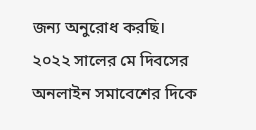জন্য অনুরোধ করছি।
২০২২ সালের মে দিবসের অনলাইন সমাবেশের দিকে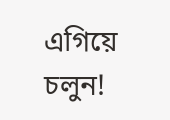এগিয়ে চলুন!